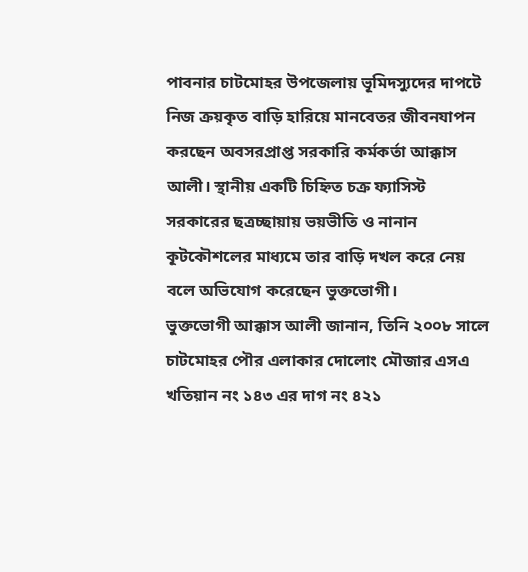পাবনার চাটমোহর উপজেলায় ভূমিদস্যুদের দাপটে নিজ ক্রয়কৃত বাড়ি হারিয়ে মানবেতর জীবনযাপন করছেন অবসরপ্রাপ্ত সরকারি কর্মকর্তা আক্কাস আলী। স্থানীয় একটি চিহ্নিত চক্র ফ্যাসিস্ট সরকারের ছত্রচ্ছায়ায় ভয়ভীতি ও নানান কূটকৌশলের মাধ্যমে তার বাড়ি দখল করে নেয় বলে অভিযোগ করেছেন ভুক্তভোগী।
ভুক্তভোগী আক্কাস আলী জানান, তিনি ২০০৮ সালে চাটমোহর পৌর এলাকার দোলোং মৌজার এসএ খতিয়ান নং ১৪৩ এর দাগ নং ৪২১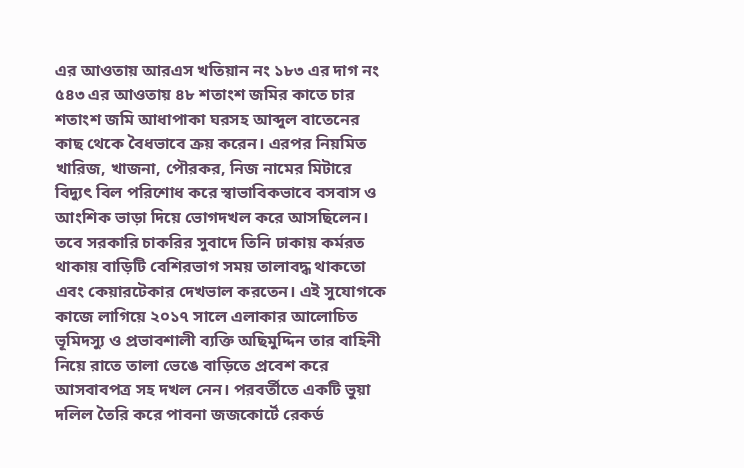এর আওতায় আরএস খতিয়ান নং ১৮৩ এর দাগ নং ৫৪৩ এর আওতায় ৪৮ শতাংশ জমির কাতে চার শতাংশ জমি আধাপাকা ঘরসহ আব্দুল বাতেনের কাছ থেকে বৈধভাবে ক্রয় করেন। এরপর নিয়মিত খারিজ, খাজনা, পৌরকর, নিজ নামের মিটারে বিদ্যুৎ বিল পরিশোধ করে স্বাভাবিকভাবে বসবাস ও আংশিক ভাড়া দিয়ে ভোগদখল করে আসছিলেন।
তবে সরকারি চাকরির সুবাদে তিনি ঢাকায় কর্মরত থাকায় বাড়িটি বেশিরভাগ সময় তালাবদ্ধ থাকতো এবং কেয়ারটেকার দেখভাল করতেন। এই সুযোগকে কাজে লাগিয়ে ২০১৭ সালে এলাকার আলোচিত ভূমিদস্যু ও প্রভাবশালী ব্যক্তি অছিমুদ্দিন তার বাহিনী নিয়ে রাতে তালা ভেঙে বাড়িতে প্রবেশ করে আসবাবপত্র সহ দখল নেন। পরবর্তীতে একটি ভুয়া দলিল তৈরি করে পাবনা জজকোর্টে রেকর্ড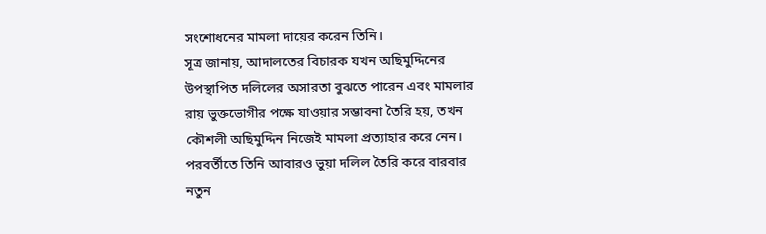সংশোধনের মামলা দায়ের করেন তিনি।
সূত্র জানায়, আদালতের বিচারক যখন অছিমুদ্দিনের উপস্থাপিত দলিলের অসারতা বুঝতে পারেন এবং মামলার রায় ভুক্তভোগীর পক্ষে যাওয়ার সম্ভাবনা তৈরি হয়, তখন কৌশলী অছিমুদ্দিন নিজেই মামলা প্রত্যাহার করে নেন। পরবর্তীতে তিনি আবারও ভুয়া দলিল তৈরি করে বারবার নতুন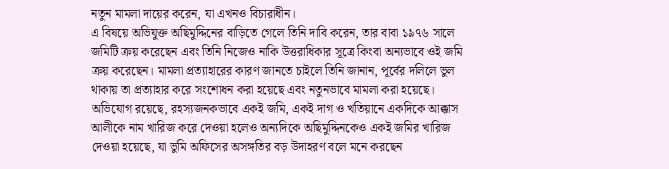নতুন মামলা দায়ের করেন, যা এখনও বিচারাধীন।
এ বিষয়ে অভিযুক্ত অছিমুদ্দিনের বাড়িতে গেলে তিনি দাবি করেন, তার বাবা ১৯৭৬ সালে জমিটি ক্রয় করেছেন এবং তিনি নিজেও নাকি উত্তরাধিকার সূত্রে কিংবা অন্যভাবে ওই জমি ক্রয় করেছেন। মামলা প্রত্যাহারের কারণ জানতে চাইলে তিনি জানান, পূর্বের দলিলে ভুল থাকায় তা প্রত্যাহার করে সংশোধন করা হয়েছে এবং নতুনভাবে মামলা করা হয়েছে।
অভিযোগ রয়েছে, রহস্যজনকভাবে একই জমি, একই দাগ ও খতিয়ানে একদিকে আক্কাস আলীকে নাম খারিজ করে দেওয়া হলেও অন্যদিকে অছিমুদ্দিনকেও একই জমির খারিজ দেওয়া হয়েছে, যা ভুমি অফিসের অসঙ্গতির বড় উদাহরণ বলে মনে করছেন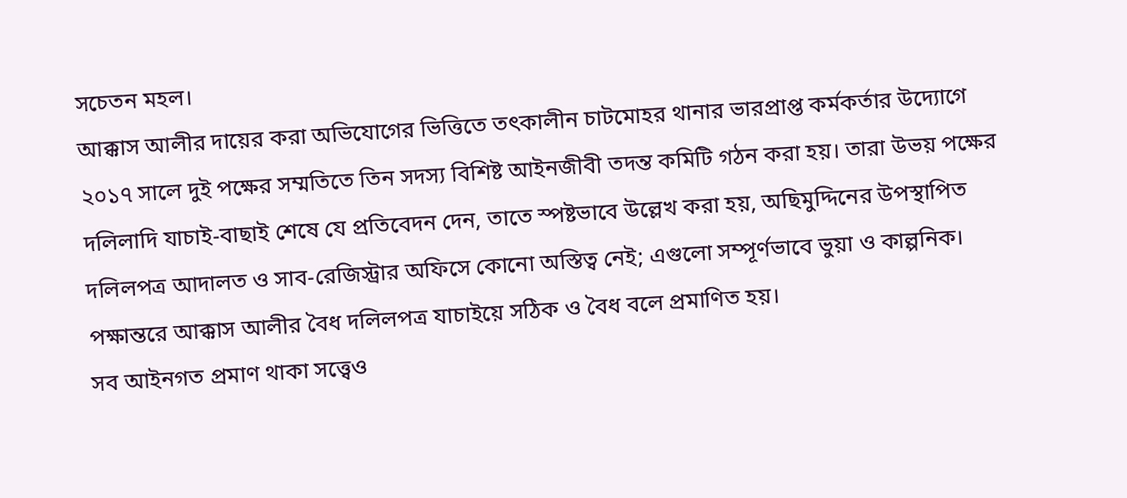সচেতন মহল।
আক্কাস আলীর দায়ের করা অভিযোগের ভিত্তিতে তৎকালীন চাটমোহর থানার ভারপ্রাপ্ত কর্মকর্তার উদ্যোগে ২০১৭ সালে দুই পক্ষের সম্মতিতে তিন সদস্য বিশিষ্ট আইনজীবী তদন্ত কমিটি গঠন করা হয়। তারা উভয় পক্ষের দলিলাদি যাচাই-বাছাই শেষে যে প্রতিবেদন দেন, তাতে স্পষ্টভাবে উল্লেখ করা হয়, অছিমুদ্দিনের উপস্থাপিত দলিলপত্র আদালত ও সাব-রেজিস্ট্রার অফিসে কোনো অস্তিত্ব নেই; এগুলো সম্পূর্ণভাবে ভুয়া ও কাল্পনিক। পক্ষান্তরে আক্কাস আলীর বৈধ দলিলপত্র যাচাইয়ে সঠিক ও বৈধ বলে প্রমাণিত হয়।
সব আইনগত প্রমাণ থাকা সত্ত্বেও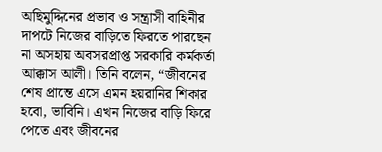অছিমুদ্দিনের প্রভাব ও সন্ত্রাসী বাহিনীর দাপটে নিজের বাড়িতে ফিরতে পারছেন না অসহায় অবসরপ্রাপ্ত সরকারি কর্মকর্তা আক্কাস আলী। তিনি বলেন, “জীবনের শেষ প্রান্তে এসে এমন হয়রানির শিকার হবো, ভাবিনি। এখন নিজের বাড়ি ফিরে পেতে এবং জীবনের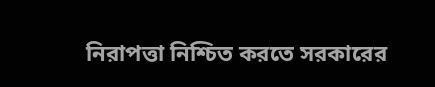নিরাপত্তা নিশ্চিত করতে সরকারের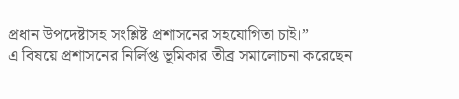প্রধান উপদেষ্টাসহ সংশ্লিষ্ট প্রশাসনের সহযোগিতা চাই।”
এ বিষয়ে প্রশাসনের নির্লিপ্ত ভূমিকার তীব্র সমালোচনা করেছেন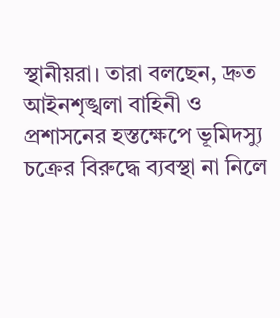স্থানীয়রা। তারা বলছেন, দ্রুত আইনশৃঙ্খলা বাহিনী ও প্রশাসনের হস্তক্ষেপে ভূমিদস্যু চক্রের বিরুদ্ধে ব্যবস্থা না নিলে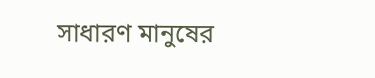সাধারণ মানুষের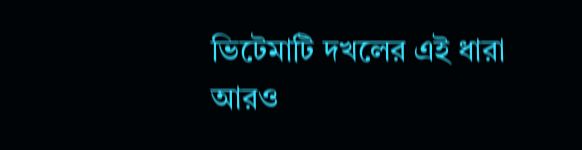ভিটেমাটি দখলের এই ধারা আরও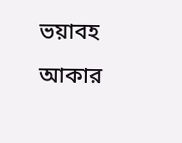ভয়াবহ আকার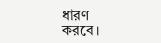ধারণ করবে।